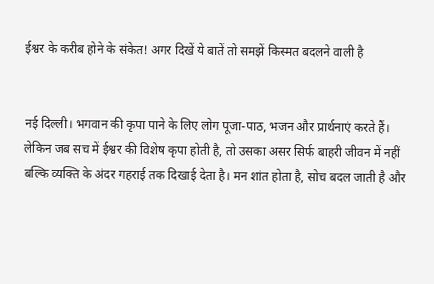ईश्वर के करीब होने के संकेत! अगर दिखें ये बातें तो समझें किस्मत बदलने वाली है


नई दिल्ली। भगवान की कृपा पाने के लिए लोग पूजा-पाठ, भजन और प्रार्थनाएं करते हैं। लेकिन जब सच में ईश्वर की विशेष कृपा होती है, तो उसका असर सिर्फ बाहरी जीवन में नहीं बल्कि व्यक्ति के अंदर गहराई तक दिखाई देता है। मन शांत होता है, सोच बदल जाती है और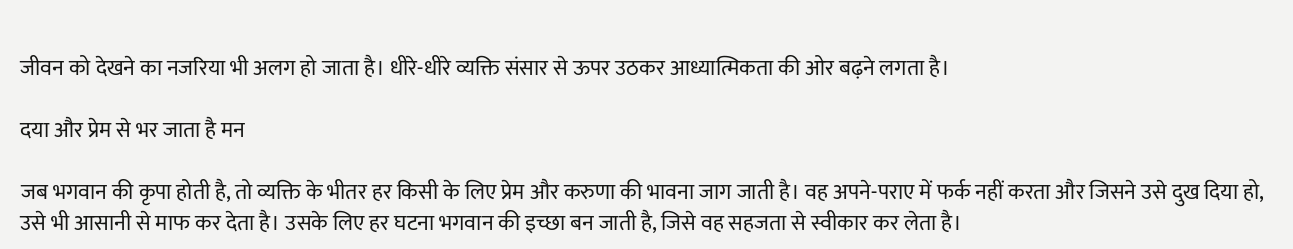जीवन को देखने का नजरिया भी अलग हो जाता है। धीरे-धीरे व्यक्ति संसार से ऊपर उठकर आध्यात्मिकता की ओर बढ़ने लगता है।

दया और प्रेम से भर जाता है मन

जब भगवान की कृपा होती है, तो व्यक्ति के भीतर हर किसी के लिए प्रेम और करुणा की भावना जाग जाती है। वह अपने-पराए में फर्क नहीं करता और जिसने उसे दुख दिया हो, उसे भी आसानी से माफ कर देता है। उसके लिए हर घटना भगवान की इच्छा बन जाती है, जिसे वह सहजता से स्वीकार कर लेता है।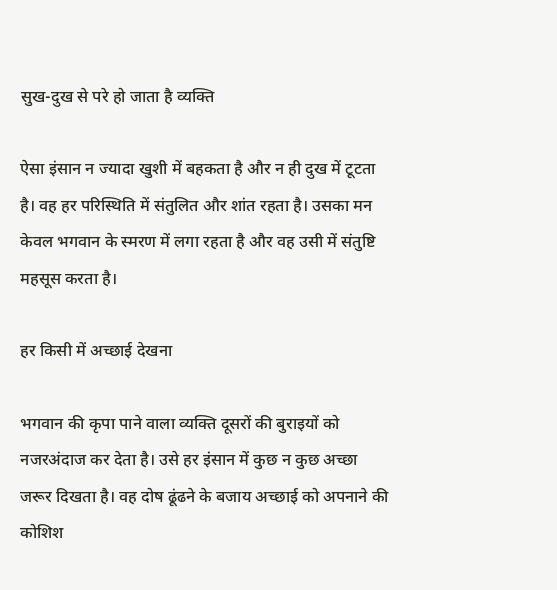सुख-दुख से परे हो जाता है व्यक्ति

ऐसा इंसान न ज्यादा खुशी में बहकता है और न ही दुख में टूटता है। वह हर परिस्थिति में संतुलित और शांत रहता है। उसका मन केवल भगवान के स्मरण में लगा रहता है और वह उसी में संतुष्टि महसूस करता है।

हर किसी में अच्छाई देखना

भगवान की कृपा पाने वाला व्यक्ति दूसरों की बुराइयों को नजरअंदाज कर देता है। उसे हर इंसान में कुछ न कुछ अच्छा जरूर दिखता है। वह दोष ढूंढने के बजाय अच्छाई को अपनाने की कोशिश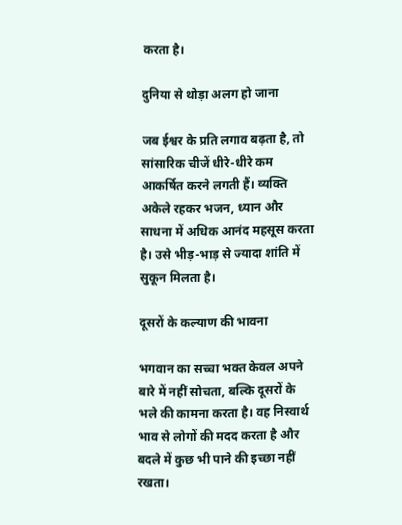करता है।

दुनिया से थोड़ा अलग हो जाना

जब ईश्वर के प्रति लगाव बढ़ता है, तो सांसारिक चीजें धीरे-धीरे कम आकर्षित करने लगती हैं। व्यक्ति अकेले रहकर भजन, ध्यान और साधना में अधिक आनंद महसूस करता है। उसे भीड़-भाड़ से ज्यादा शांति में सुकून मिलता है।

दूसरों के कल्याण की भावना

भगवान का सच्चा भक्त केवल अपने बारे में नहीं सोचता, बल्कि दूसरों के भले की कामना करता है। वह निस्वार्थ भाव से लोगों की मदद करता है और बदले में कुछ भी पाने की इच्छा नहीं रखता।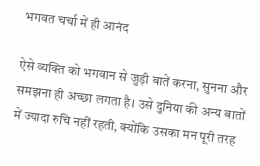भगवत चर्चा में ही आनंद

ऐसे व्यक्ति को भगवान से जुड़ी बातें करना, सुनना और समझना ही अच्छा लगता है। उसे दुनिया की अन्य बातों में ज्यादा रुचि नहीं रहती, क्योंकि उसका मन पूरी तरह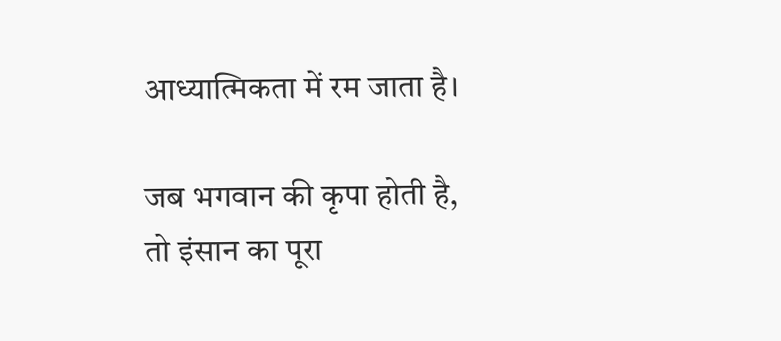आध्यात्मिकता में रम जाता है।

जब भगवान की कृपा होती है, तो इंसान का पूरा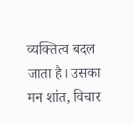व्यक्तित्व बदल जाता है। उसका मन शांत, विचार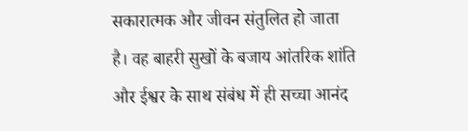सकारात्मक और जीवन संतुलित हो जाता है। वह बाहरी सुखों के बजाय आंतरिक शांति और ईश्वर के साथ संबंध में ही सच्चा आनंद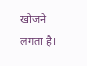खोजने लगता है।